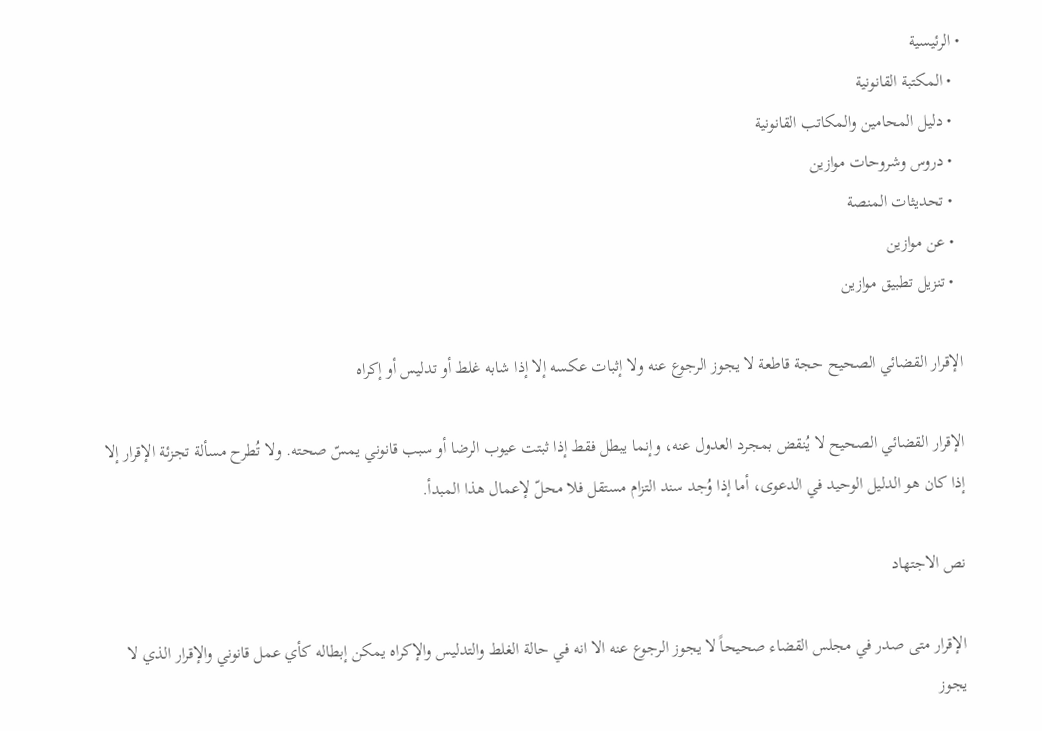• الرئيسية
  • المكتبة القانونية
  • دليل المحامين والمكاتب القانونية
  • دروس وشروحات موازين
  • تحديثات المنصة
  • عن موازين
  • تنزيل تطبيق موازين

الإقرار القضائي الصحيح حجة قاطعة لا يجوز الرجوع عنه ولا إثبات عكسه إلا إذا شابه غلط أو تدليس أو إكراه

الإقرار القضائي الصحيح لا يُنقض بمجرد العدول عنه، وإنما يبطل فقط إذا ثبتت عيوب الرضا أو سبب قانوني يمسّ صحته. ولا تُطرح مسألة تجزئة الإقرار إلا إذا كان هو الدليل الوحيد في الدعوى، أما إذا وُجد سند التزام مستقل فلا محلّ لإعمال هذا المبدأ.

نص الاجتهاد

الإقرار متى صدر في مجلس القضاء صحيحاً لا يجوز الرجوع عنه الا انه في حالة الغلط والتدليس والإكراه يمكن إبطاله كأي عمل قانوني والإقرار الذي لا يجوز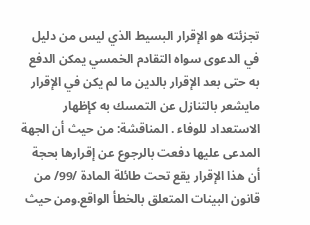تجزئته هو الإقرار البسيط الذي ليس من دليل في الدعوى سواه التقادم الخمسي يمكن الدفع به حتى بعد الإقرار بالدين ما لم يكن في الإقرار مايشعر بالتنازل عن التمسك به كإظهار الاستعداد للوفاء . المناقشة: من حيث أن الجهة المدعى عليها دفعت بالرجوع عن إقرارها بحجة أن هذا الإقرار يقع تحت طائلة المادة /99/ من قانون البينات المتعلق بالخطأ الواقع.ومن حيث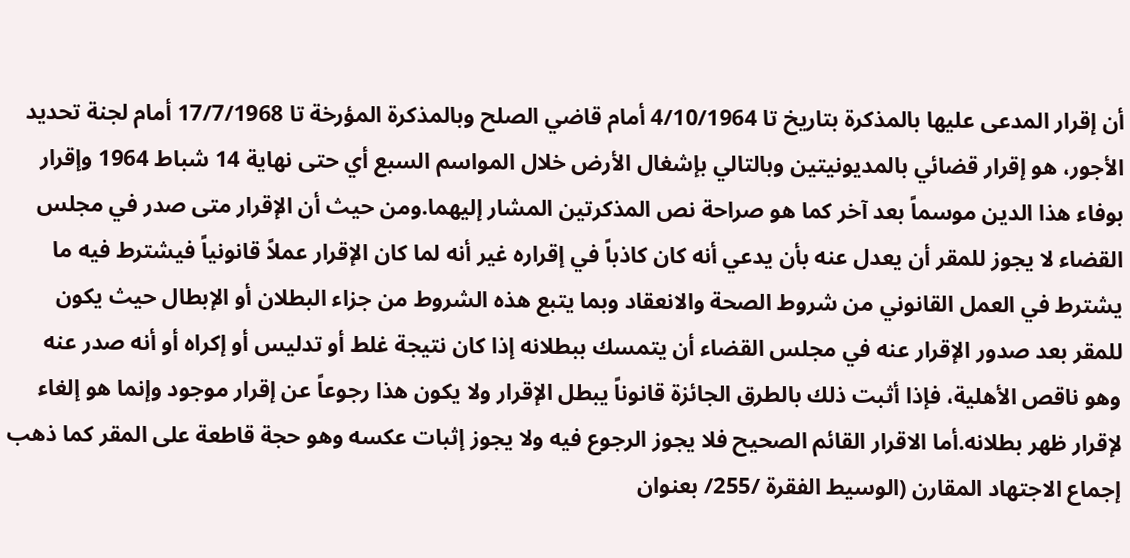أن إقرار المدعى عليها بالمذكرة بتاريخ تا 4/10/1964 أمام قاضي الصلح وبالمذكرة المؤرخة تا 17/7/1968 أمام لجنة تحديد الأجور، هو إقرار قضائي بالمديونيتين وبالتالي بإشغال الأرض خلال المواسم السبع أي حتى نهاية 14 شباط 1964 وإقرار بوفاء هذا الدين موسماً بعد آخر كما هو صراحة نص المذكرتين المشار إليهما.ومن حيث أن الإقرار متى صدر في مجلس القضاء لا يجوز للمقر أن يعدل عنه بأن يدعي أنه كان كاذباً في إقراره غير أنه لما كان الإقرار عملاً قانونياً فيشترط فيه ما يشترط في العمل القانوني من شروط الصحة والانعقاد وبما يتبع هذه الشروط من جزاء البطلان أو الإبطال حيث يكون للمقر بعد صدور الإقرار عنه في مجلس القضاء أن يتمسك ببطلانه إذا كان نتيجة غلط أو تدليس أو إكراه أو أنه صدر عنه وهو ناقص الأهلية، فإذا أثبت ذلك بالطرق الجائزة قانوناً يبطل الإقرار ولا يكون هذا رجوعاً عن إقرار موجود وإنما هو إلغاء لإقرار ظهر بطلانه.أما الاقرار القائم الصحيح فلا يجوز الرجوع فيه ولا يجوز إثبات عكسه وهو حجة قاطعة على المقر كما ذهب إجماع الاجتهاد المقارن (الوسيط الفقرة /255/ بعنوان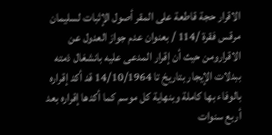الاقرار حجة قاطعة على المقر أصول الإثبات لسليمان مرقس فقرة /114 / بعنوان عدم جواز العدول عن الاقرارومن حيث أن إقرار المدعى عليه بانشغال ذمته ببدلات الإيجار بتاريخ تا 14/10/1964 قد أكد إقراره بالوفاء بها كاملة وبنهاية كل موسم كما أكدها إقراره بعد أربع سنوات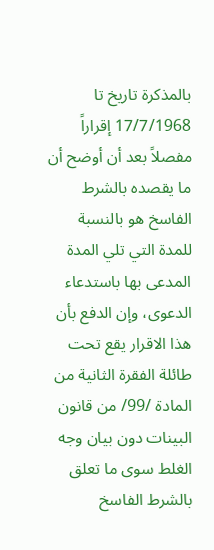بالمذكرة تاريخ تا 17/7/1968 إقراراً مفصلاً بعد أن أوضح أن ما يقصده بالشرط الفاسخ هو بالنسبة للمدة التي تلي المدة المدعى بها باستدعاء الدعوى، وإن الدفع بأن هذا الاقرار يقع تحت طائلة الفقرة الثانية من المادة /99/ من قانون البينات دون بيان وجه الغلط سوى ما تعلق بالشرط الفاسخ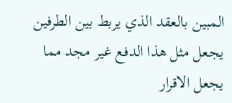المبين بالعقد الذي يربط بين الطرفين يجعل مثل هذا الدفع غير مجد مما يجعل الاقرار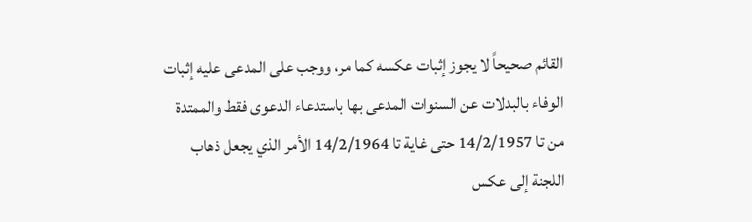القائم صحيحاً لا يجوز إثبات عكسه كما مر، ووجب على المدعى عليه إثبات الوفاء بالبدلات عن السنوات المدعى بها باستدعاء الدعوى فقط والممتدة من تا 14/2/1957 حتى غاية تا 14/2/1964 الأمر الذي يجعل ذهاب اللجنة إلى عكس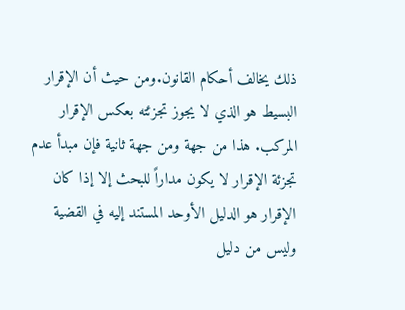ذلك يخالف أحكام القانون.ومن حيث أن الإقرار البسيط هو الذي لا يجوز تجزئته بعكس الإقرار المركب. هذا من جهة ومن جهة ثانية فإن مبدأ عدم تجزئة الإقرار لا يكون مداراً للبحث إلا إذا كان الإقرار هو الدليل الأوحد المستند إليه في القضية وليس من دليل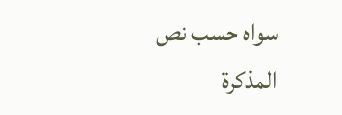سواه حسب نص المذكرة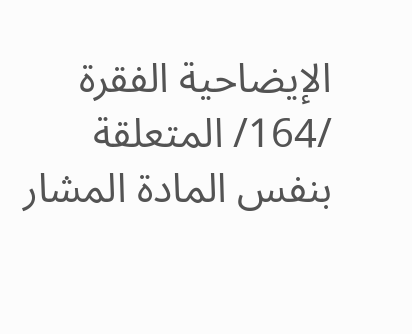الإيضاحية الفقرة /164/ المتعلقة بنفس المادة المشار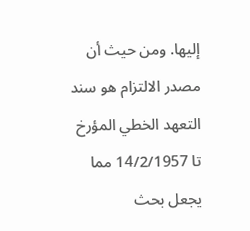إليها. ومن حيث أن مصدر الالتزام هو سند التعهد الخطي المؤرخ تا 14/2/1957 مما يجعل بحث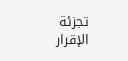تجزئة الإقرار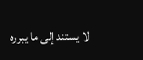لا يستند إلى ما يبرره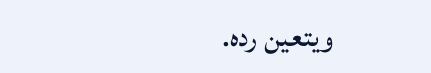ويتعين رده.